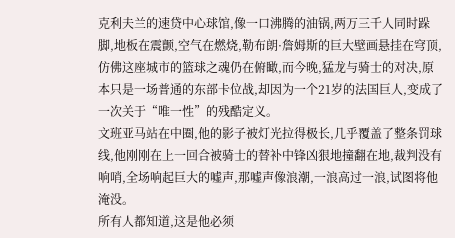克利夫兰的速贷中心球馆,像一口沸腾的油锅,两万三千人同时跺脚,地板在震颤,空气在燃烧,勒布朗·詹姆斯的巨大壁画悬挂在穹顶,仿佛这座城市的篮球之魂仍在俯瞰,而今晚,猛龙与骑士的对决,原本只是一场普通的东部卡位战,却因为一个21岁的法国巨人,变成了一次关于“唯一性”的残酷定义。
文班亚马站在中圈,他的影子被灯光拉得极长,几乎覆盖了整条罚球线,他刚刚在上一回合被骑士的替补中锋凶狠地撞翻在地,裁判没有响哨,全场响起巨大的嘘声,那嘘声像浪潮,一浪高过一浪,试图将他淹没。
所有人都知道,这是他必须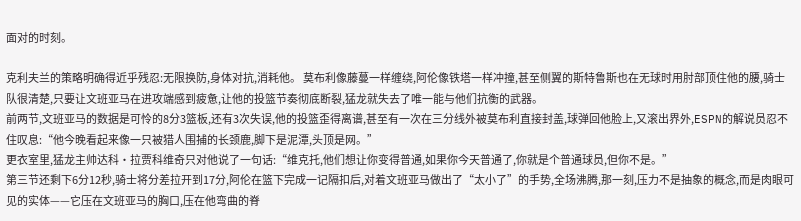面对的时刻。

克利夫兰的策略明确得近乎残忍:无限换防,身体对抗,消耗他。 莫布利像藤蔓一样缠绕,阿伦像铁塔一样冲撞,甚至侧翼的斯特鲁斯也在无球时用肘部顶住他的腰,骑士队很清楚,只要让文班亚马在进攻端感到疲惫,让他的投篮节奏彻底断裂,猛龙就失去了唯一能与他们抗衡的武器。
前两节,文班亚马的数据是可怜的8分3篮板,还有3次失误,他的投篮歪得离谱,甚至有一次在三分线外被莫布利直接封盖,球弹回他脸上,又滚出界外,ESPN的解说员忍不住叹息:“他今晚看起来像一只被猎人围捕的长颈鹿,脚下是泥潭,头顶是网。”
更衣室里,猛龙主帅达科·拉贾科维奇只对他说了一句话:“维克托,他们想让你变得普通,如果你今天普通了,你就是个普通球员,但你不是。”
第三节还剩下6分12秒,骑士将分差拉开到17分,阿伦在篮下完成一记隔扣后,对着文班亚马做出了“太小了”的手势,全场沸腾,那一刻,压力不是抽象的概念,而是肉眼可见的实体——它压在文班亚马的胸口,压在他弯曲的脊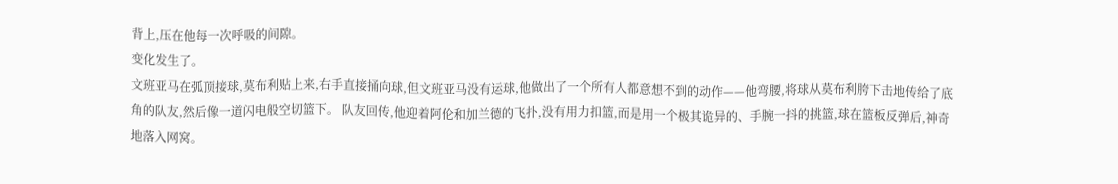背上,压在他每一次呼吸的间隙。
变化发生了。
文班亚马在弧顶接球,莫布利贴上来,右手直接捅向球,但文班亚马没有运球,他做出了一个所有人都意想不到的动作——他弯腰,将球从莫布利胯下击地传给了底角的队友,然后像一道闪电般空切篮下。 队友回传,他迎着阿伦和加兰德的飞扑,没有用力扣篮,而是用一个极其诡异的、手腕一抖的挑篮,球在篮板反弹后,神奇地落入网窝。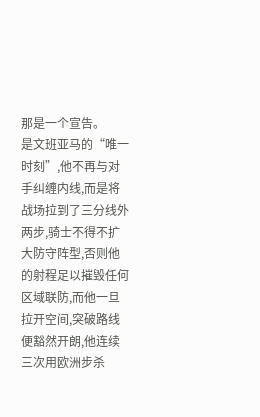那是一个宣告。
是文班亚马的“唯一时刻”,他不再与对手纠缠内线,而是将战场拉到了三分线外两步,骑士不得不扩大防守阵型,否则他的射程足以摧毁任何区域联防,而他一旦拉开空间,突破路线便豁然开朗,他连续三次用欧洲步杀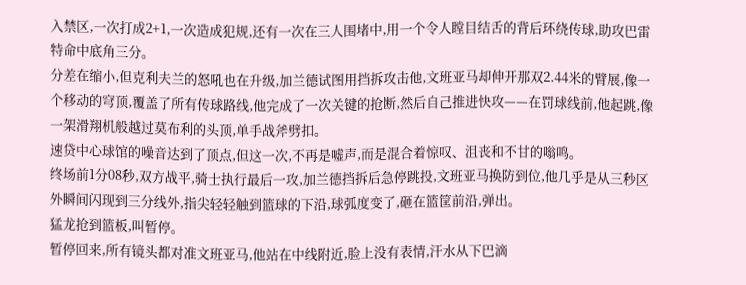入禁区,一次打成2+1,一次造成犯规,还有一次在三人围堵中,用一个令人瞠目结舌的背后环绕传球,助攻巴雷特命中底角三分。
分差在缩小,但克利夫兰的怒吼也在升级,加兰德试图用挡拆攻击他,文班亚马却伸开那双2.44米的臂展,像一个移动的穹顶,覆盖了所有传球路线,他完成了一次关键的抢断,然后自己推进快攻——在罚球线前,他起跳,像一架滑翔机般越过莫布利的头顶,单手战斧劈扣。
速贷中心球馆的噪音达到了顶点,但这一次,不再是嘘声,而是混合着惊叹、沮丧和不甘的嗡鸣。
终场前1分08秒,双方战平,骑士执行最后一攻,加兰德挡拆后急停跳投,文班亚马换防到位,他几乎是从三秒区外瞬间闪现到三分线外,指尖轻轻触到篮球的下沿,球弧度变了,砸在篮筐前沿,弹出。
猛龙抢到篮板,叫暂停。
暂停回来,所有镜头都对准文班亚马,他站在中线附近,脸上没有表情,汗水从下巴滴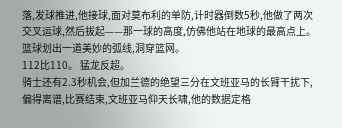落,发球推进,他接球,面对莫布利的单防,计时器倒数5秒,他做了两次交叉运球,然后拔起——那一球的高度,仿佛他站在地球的最高点上。
篮球划出一道美妙的弧线,洞穿篮网。
112比110。 猛龙反超。
骑士还有2.3秒机会,但加兰德的绝望三分在文班亚马的长臂干扰下,偏得离谱,比赛结束,文班亚马仰天长啸,他的数据定格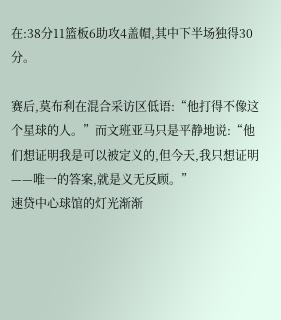在:38分11篮板6助攻4盖帽,其中下半场独得30分。

赛后,莫布利在混合采访区低语:“他打得不像这个星球的人。”而文班亚马只是平静地说:“他们想证明我是可以被定义的,但今天,我只想证明——唯一的答案,就是义无反顾。”
速贷中心球馆的灯光渐渐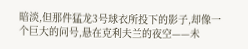暗淡,但那件猛龙3号球衣所投下的影子,却像一个巨大的问号,悬在克利夫兰的夜空——未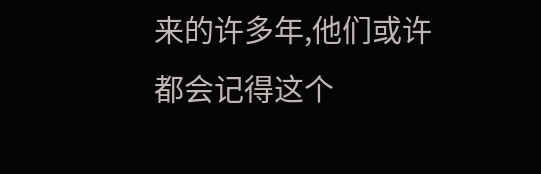来的许多年,他们或许都会记得这个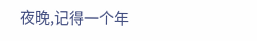夜晚,记得一个年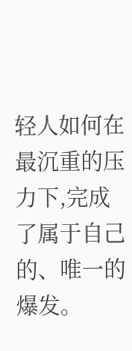轻人如何在最沉重的压力下,完成了属于自己的、唯一的爆发。